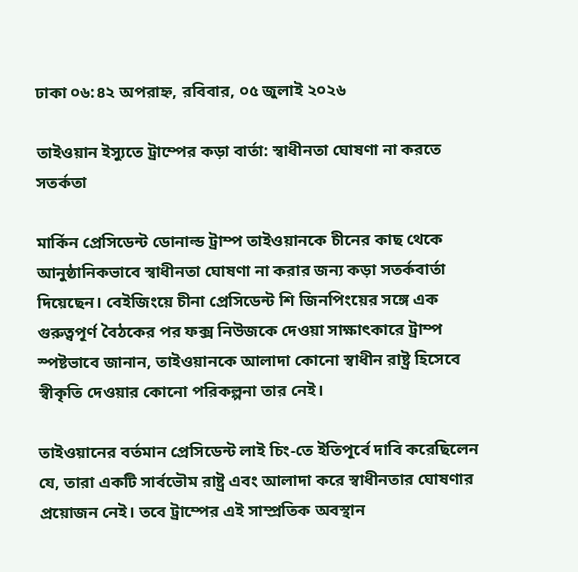ঢাকা ০৬:৪২ অপরাহ্ন, রবিবার, ০৫ জুলাই ২০২৬

তাইওয়ান ইস্যুতে ট্রাম্পের কড়া বার্তা: স্বাধীনতা ঘোষণা না করতে সতর্কতা

মার্কিন প্রেসিডেন্ট ডোনাল্ড ট্রাম্প তাইওয়ানকে চীনের কাছ থেকে আনুষ্ঠানিকভাবে স্বাধীনতা ঘোষণা না করার জন্য কড়া সতর্কবার্তা দিয়েছেন। বেইজিংয়ে চীনা প্রেসিডেন্ট শি জিনপিংয়ের সঙ্গে এক গুরুত্বপূর্ণ বৈঠকের পর ফক্স নিউজকে দেওয়া সাক্ষাৎকারে ট্রাম্প স্পষ্টভাবে জানান, তাইওয়ানকে আলাদা কোনো স্বাধীন রাষ্ট্র হিসেবে স্বীকৃতি দেওয়ার কোনো পরিকল্পনা তার নেই।

তাইওয়ানের বর্তমান প্রেসিডেন্ট লাই চিং-তে ইতিপূর্বে দাবি করেছিলেন যে, তারা একটি সার্বভৌম রাষ্ট্র এবং আলাদা করে স্বাধীনতার ঘোষণার প্রয়োজন নেই। তবে ট্রাম্পের এই সাম্প্রতিক অবস্থান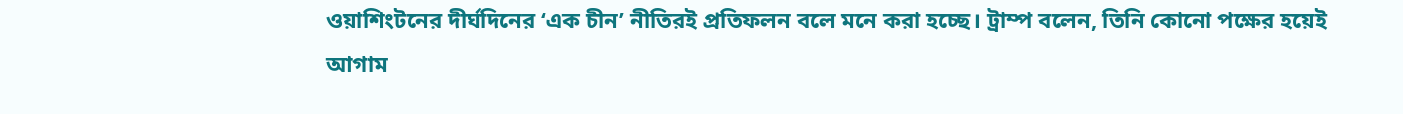ওয়াশিংটনের দীর্ঘদিনের ‘এক চীন’ নীতিরই প্রতিফলন বলে মনে করা হচ্ছে। ট্রাম্প বলেন, তিনি কোনো পক্ষের হয়েই আগাম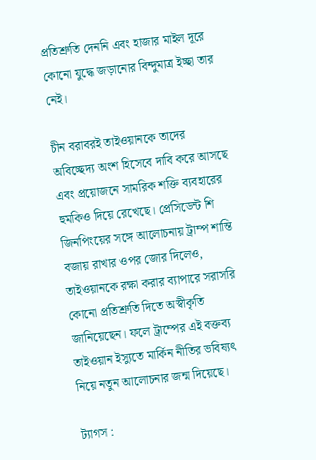প্রতিশ্রুতি দেননি এবং হাজার মাইল দূরে কোনো যুদ্ধে জড়ানোর বিন্দুমাত্র ইচ্ছা তার নেই।

চীন বরাবরই তাইওয়ানকে তাদের অবিচ্ছেদ্য অংশ হিসেবে দাবি করে আসছে এবং প্রয়োজনে সামরিক শক্তি ব্যবহারের হুমকিও দিয়ে রেখেছে। প্রেসিডেন্ট শি জিনপিংয়ের সঙ্গে আলোচনায় ট্রাম্প শান্তি বজায় রাখার ওপর জোর দিলেও, তাইওয়ানকে রক্ষা করার ব্যাপারে সরাসরি কোনো প্রতিশ্রুতি দিতে অস্বীকৃতি জানিয়েছেন। ফলে ট্রাম্পের এই বক্তব্য তাইওয়ান ইস্যুতে মার্কিন নীতির ভবিষ্যৎ নিয়ে নতুন আলোচনার জন্ম দিয়েছে।

ট্যাগস :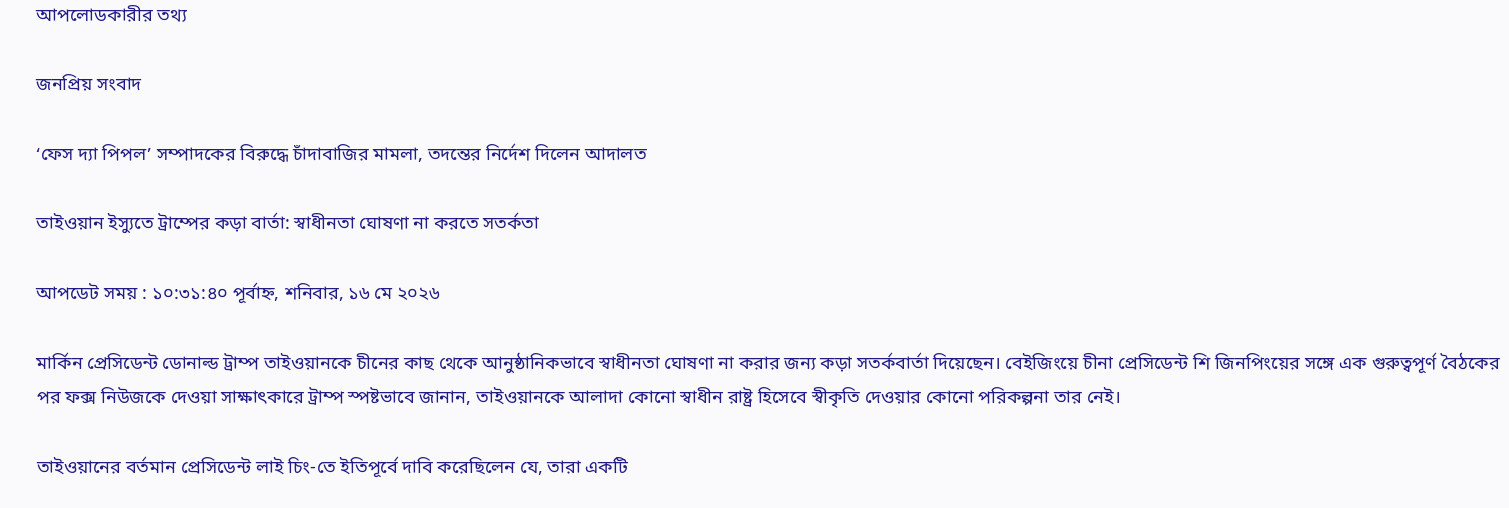আপলোডকারীর তথ্য

জনপ্রিয় সংবাদ

‘ফেস দ্যা পিপল’ সম্পাদকের বিরুদ্ধে চাঁদাবাজির মামলা, তদন্তের নির্দেশ দিলেন আদালত

তাইওয়ান ইস্যুতে ট্রাম্পের কড়া বার্তা: স্বাধীনতা ঘোষণা না করতে সতর্কতা

আপডেট সময় : ১০:৩১:৪০ পূর্বাহ্ন, শনিবার, ১৬ মে ২০২৬

মার্কিন প্রেসিডেন্ট ডোনাল্ড ট্রাম্প তাইওয়ানকে চীনের কাছ থেকে আনুষ্ঠানিকভাবে স্বাধীনতা ঘোষণা না করার জন্য কড়া সতর্কবার্তা দিয়েছেন। বেইজিংয়ে চীনা প্রেসিডেন্ট শি জিনপিংয়ের সঙ্গে এক গুরুত্বপূর্ণ বৈঠকের পর ফক্স নিউজকে দেওয়া সাক্ষাৎকারে ট্রাম্প স্পষ্টভাবে জানান, তাইওয়ানকে আলাদা কোনো স্বাধীন রাষ্ট্র হিসেবে স্বীকৃতি দেওয়ার কোনো পরিকল্পনা তার নেই।

তাইওয়ানের বর্তমান প্রেসিডেন্ট লাই চিং-তে ইতিপূর্বে দাবি করেছিলেন যে, তারা একটি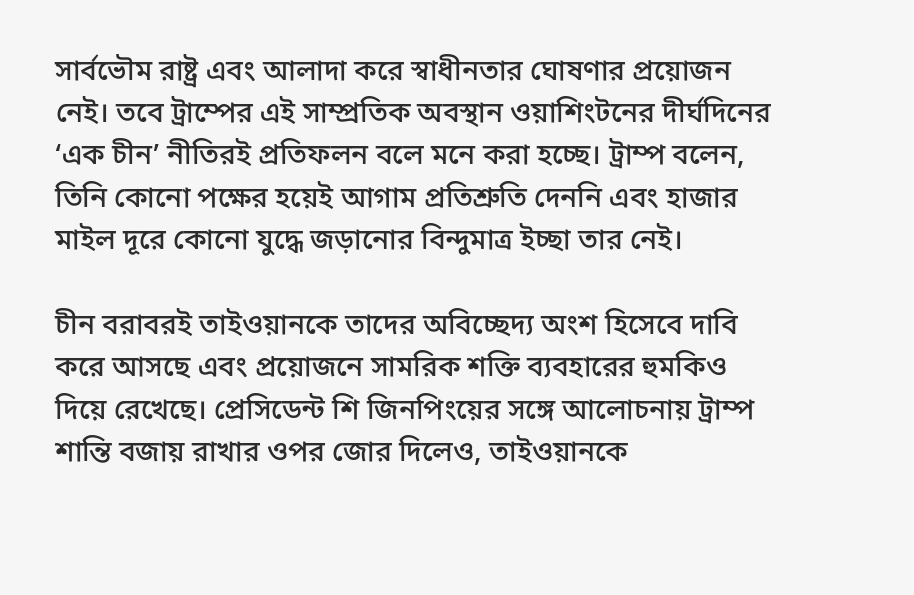সার্বভৌম রাষ্ট্র এবং আলাদা করে স্বাধীনতার ঘোষণার প্রয়োজন নেই। তবে ট্রাম্পের এই সাম্প্রতিক অবস্থান ওয়াশিংটনের দীর্ঘদিনের ‘এক চীন’ নীতিরই প্রতিফলন বলে মনে করা হচ্ছে। ট্রাম্প বলেন, তিনি কোনো পক্ষের হয়েই আগাম প্রতিশ্রুতি দেননি এবং হাজার মাইল দূরে কোনো যুদ্ধে জড়ানোর বিন্দুমাত্র ইচ্ছা তার নেই।

চীন বরাবরই তাইওয়ানকে তাদের অবিচ্ছেদ্য অংশ হিসেবে দাবি করে আসছে এবং প্রয়োজনে সামরিক শক্তি ব্যবহারের হুমকিও দিয়ে রেখেছে। প্রেসিডেন্ট শি জিনপিংয়ের সঙ্গে আলোচনায় ট্রাম্প শান্তি বজায় রাখার ওপর জোর দিলেও, তাইওয়ানকে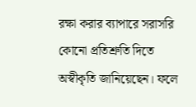রক্ষা করার ব্যাপারে সরাসরি কোনো প্রতিশ্রুতি দিতে অস্বীকৃতি জানিয়েছেন। ফলে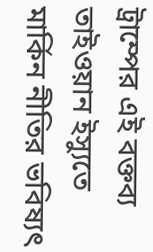ট্রাম্পের এই বক্তব্য তাইওয়ান ইস্যুতে মার্কিন নীতির ভবিষ্যৎ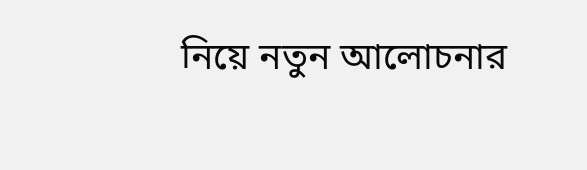নিয়ে নতুন আলোচনার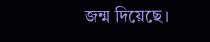জন্ম দিয়েছে।